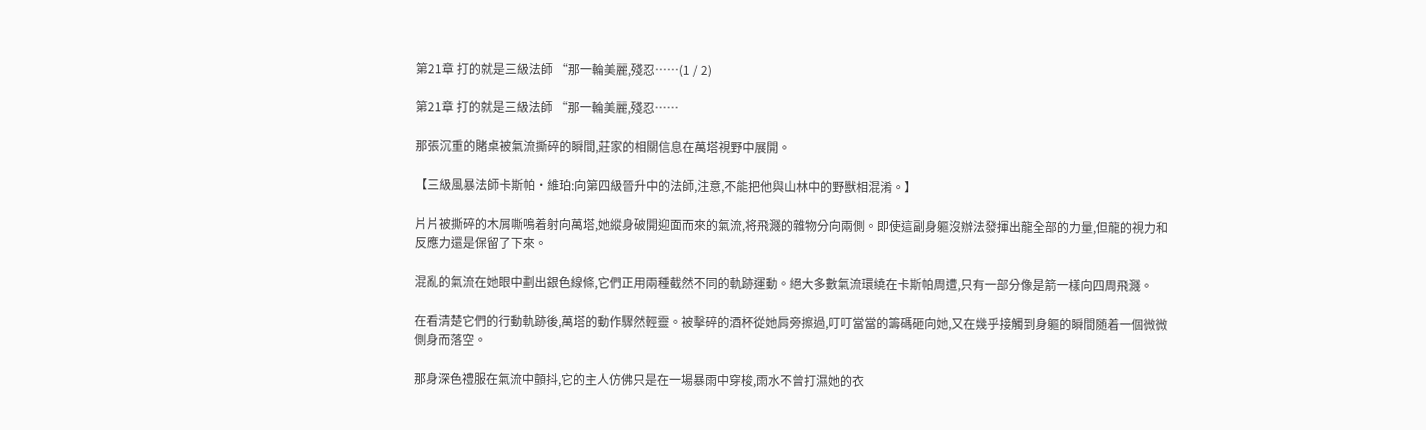第21章 打的就是三級法師 “那一輪美麗,殘忍……(1 / 2)

第21章 打的就是三級法師 “那一輪美麗,殘忍……

那張沉重的賭桌被氣流撕碎的瞬間,莊家的相關信息在萬塔視野中展開。

【三級風暴法師卡斯帕·維珀:向第四級晉升中的法師,注意,不能把他與山林中的野獸相混淆。】

片片被撕碎的木屑嘶鳴着射向萬塔,她縱身破開迎面而來的氣流,将飛濺的雜物分向兩側。即使這副身軀沒辦法發揮出龍全部的力量,但龍的視力和反應力還是保留了下來。

混亂的氣流在她眼中劃出銀色線條,它們正用兩種截然不同的軌跡運動。絕大多數氣流環繞在卡斯帕周遭,只有一部分像是箭一樣向四周飛濺。

在看清楚它們的行動軌跡後,萬塔的動作驟然輕靈。被擊碎的酒杯從她肩旁擦過,叮叮當當的籌碼砸向她,又在幾乎接觸到身軀的瞬間随着一個微微側身而落空。

那身深色禮服在氣流中顫抖,它的主人仿佛只是在一場暴雨中穿梭,雨水不曾打濕她的衣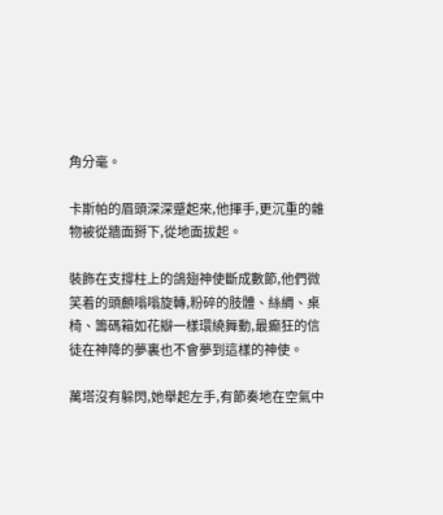角分毫。

卡斯帕的眉頭深深蹙起來,他揮手,更沉重的雜物被從牆面掰下,從地面拔起。

裝飾在支撐柱上的鴿翅神使斷成數節,他們微笑着的頭顱嗡嗡旋轉,粉碎的肢體、絲綢、桌椅、籌碼箱如花瓣一樣環繞舞動,最癫狂的信徒在神降的夢裏也不會夢到這樣的神使。

萬塔沒有躲閃,她舉起左手,有節奏地在空氣中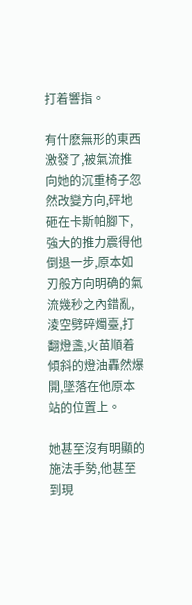打着響指。

有什麽無形的東西激發了,被氣流推向她的沉重椅子忽然改變方向,砰地砸在卡斯帕腳下,強大的推力震得他倒退一步,原本如刃般方向明确的氣流幾秒之內錯亂,淩空劈碎燭臺,打翻燈盞,火苗順着傾斜的燈油轟然爆開,墜落在他原本站的位置上。

她甚至沒有明顯的施法手勢,他甚至到現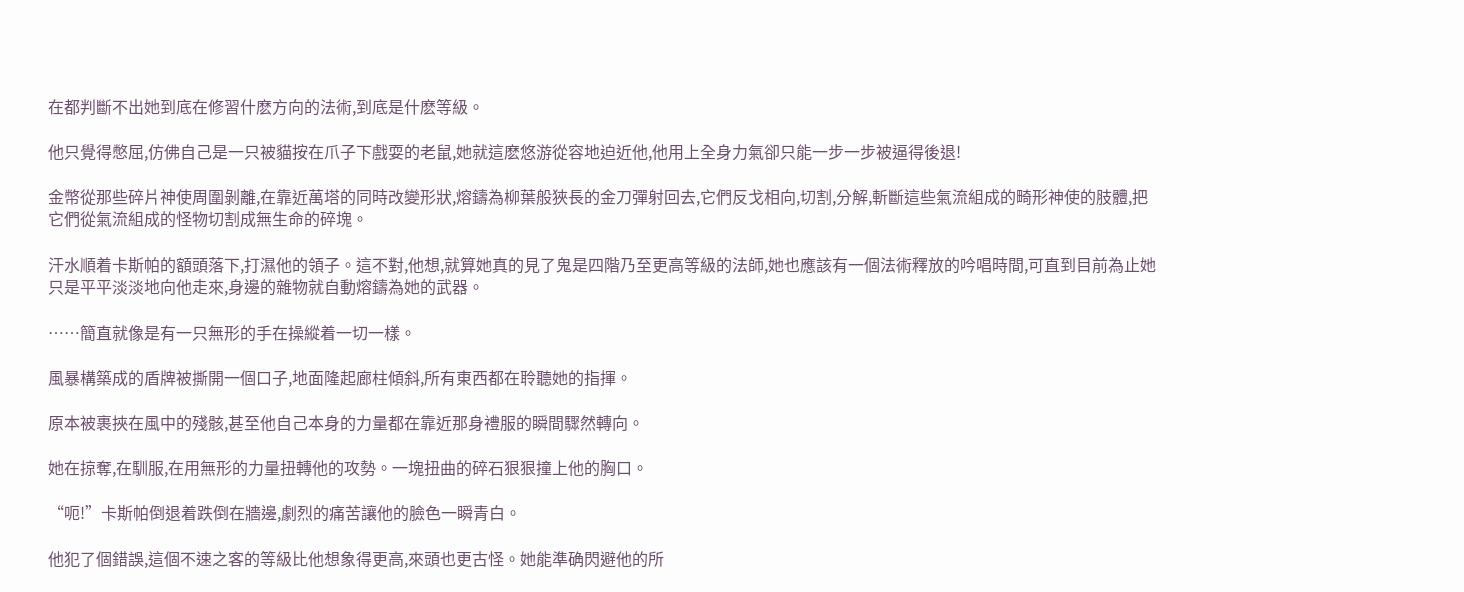在都判斷不出她到底在修習什麽方向的法術,到底是什麽等級。

他只覺得憋屈,仿佛自己是一只被貓按在爪子下戲耍的老鼠,她就這麽悠游從容地迫近他,他用上全身力氣卻只能一步一步被逼得後退!

金幣從那些碎片神使周圍剝離,在靠近萬塔的同時改變形狀,熔鑄為柳葉般狹長的金刀彈射回去,它們反戈相向,切割,分解,斬斷這些氣流組成的畸形神使的肢體,把它們從氣流組成的怪物切割成無生命的碎塊。

汗水順着卡斯帕的額頭落下,打濕他的領子。這不對,他想,就算她真的見了鬼是四階乃至更高等級的法師,她也應該有一個法術釋放的吟唱時間,可直到目前為止她只是平平淡淡地向他走來,身邊的雜物就自動熔鑄為她的武器。

……簡直就像是有一只無形的手在操縱着一切一樣。

風暴構築成的盾牌被撕開一個口子,地面隆起廊柱傾斜,所有東西都在聆聽她的指揮。

原本被裹挾在風中的殘骸,甚至他自己本身的力量都在靠近那身禮服的瞬間驟然轉向。

她在掠奪,在馴服,在用無形的力量扭轉他的攻勢。一塊扭曲的碎石狠狠撞上他的胸口。

“呃!”卡斯帕倒退着跌倒在牆邊,劇烈的痛苦讓他的臉色一瞬青白。

他犯了個錯誤,這個不速之客的等級比他想象得更高,來頭也更古怪。她能準确閃避他的所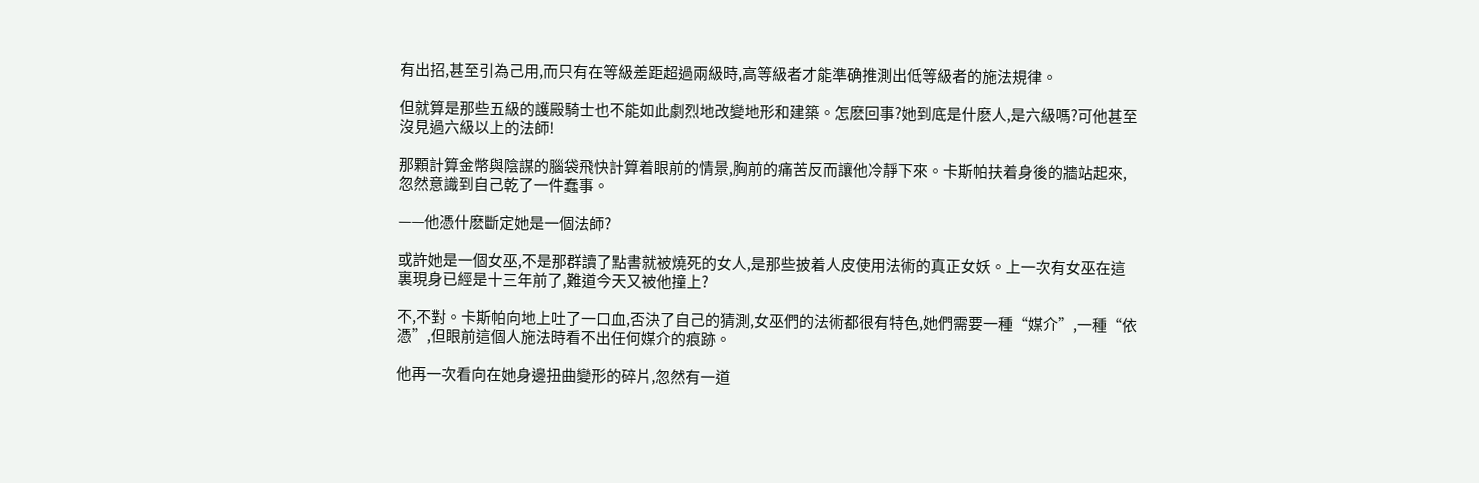有出招,甚至引為己用,而只有在等級差距超過兩級時,高等級者才能準确推測出低等級者的施法規律。

但就算是那些五級的護殿騎士也不能如此劇烈地改變地形和建築。怎麽回事?她到底是什麽人,是六級嗎?可他甚至沒見過六級以上的法師!

那顆計算金幣與陰謀的腦袋飛快計算着眼前的情景,胸前的痛苦反而讓他冷靜下來。卡斯帕扶着身後的牆站起來,忽然意識到自己乾了一件蠢事。

——他憑什麽斷定她是一個法師?

或許她是一個女巫,不是那群讀了點書就被燒死的女人,是那些披着人皮使用法術的真正女妖。上一次有女巫在這裏現身已經是十三年前了,難道今天又被他撞上?

不,不對。卡斯帕向地上吐了一口血,否決了自己的猜測,女巫們的法術都很有特色,她們需要一種“媒介”,一種“依憑”,但眼前這個人施法時看不出任何媒介的痕跡。

他再一次看向在她身邊扭曲變形的碎片,忽然有一道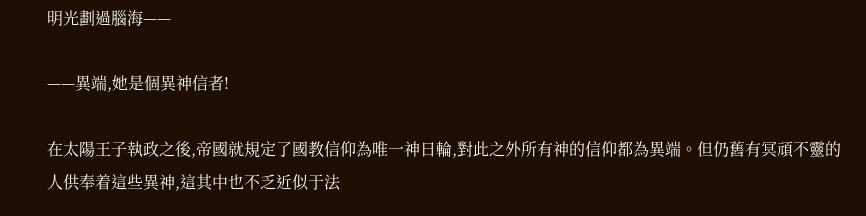明光劃過腦海——

——異端,她是個異神信者!

在太陽王子執政之後,帝國就規定了國教信仰為唯一神日輪,對此之外所有神的信仰都為異端。但仍舊有冥頑不靈的人供奉着這些異神,這其中也不乏近似于法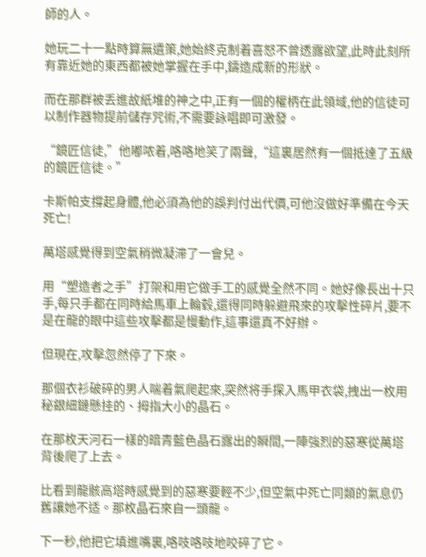師的人。

她玩二十一點時算無遺策,她始終克制着喜怒不曾透露欲望,此時此刻所有靠近她的東西都被她掌握在手中,鑄造成新的形狀。

而在那群被丢進故紙堆的神之中,正有一個的權柄在此領域,他的信徒可以制作器物提前儲存咒術,不需要詠唱即可激發。

“鏡匠信徒,”他嘟哝着,咯咯地笑了兩聲,“這裏居然有一個抵達了五級的鏡匠信徒。”

卡斯帕支撐起身體,他必須為他的誤判付出代價,可他沒做好準備在今天死亡!

萬塔感覺得到空氣稍微凝滞了一會兒。

用“塑造者之手”打架和用它做手工的感覺全然不同。她好像長出十只手,每只手都在同時給馬車上輪毂,還得同時躲避飛來的攻擊性碎片,要不是在龍的眼中這些攻擊都是慢動作,這事還真不好辦。

但現在,攻擊忽然停了下來。

那個衣衫破碎的男人喘着氣爬起來,突然将手探入馬甲衣袋,拽出一枚用秘銀細鏈懸挂的、拇指大小的晶石。

在那枚天河石一樣的暗青藍色晶石露出的瞬間,一陣強烈的惡寒從萬塔背後爬了上去。

比看到龍骸高塔時感覺到的惡寒要輕不少,但空氣中死亡同類的氣息仍舊讓她不适。那枚晶石來自一頭龍。

下一秒,他把它填進嘴裏,咯吱咯吱地咬碎了它。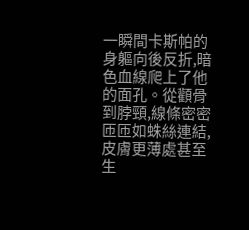一瞬間卡斯帕的身軀向後反折,暗色血線爬上了他的面孔。從顴骨到脖頸,線條密密匝匝如蛛絲連結,皮膚更薄處甚至生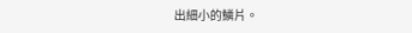出細小的鱗片。